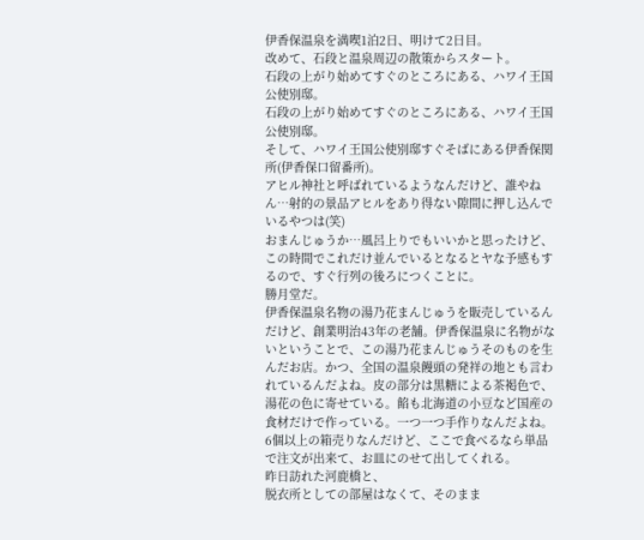伊香保温泉を満喫1泊2日、明けて2日目。
改めて、石段と温泉周辺の散策からスタート。
石段の上がり始めてすぐのところにある、ハワイ王国公使別邸。
石段の上がり始めてすぐのところにある、ハワイ王国公使別邸。
そして、ハワイ王国公使別邸すぐそばにある伊香保関所(伊香保口留番所)。
アヒル神社と呼ばれているようなんだけど、誰やねん…射的の景品アヒルをあり得ない隙間に押し込んでいるやつは(笑)
おまんじゅうか…風呂上りでもいいかと思ったけど、この時間でこれだけ並んでいるとなるとヤな予感もするので、すぐ行列の後ろにつくことに。
勝月堂だ。
伊香保温泉名物の湯乃花まんじゅうを販売しているんだけど、創業明治43年の老舗。伊香保温泉に名物がないということで、この湯乃花まんじゅうそのものを生んだお店。かつ、全国の温泉饅頭の発祥の地とも言われているんだよね。皮の部分は黒糖による茶褐色で、湯花の色に寄せている。餡も北海道の小豆など国産の食材だけで作っている。一つ一つ手作りなんだよね。
6個以上の箱売りなんだけど、ここで食べるなら単品で注文が出来て、お皿にのせて出してくれる。
昨日訪れた河鹿橋と、
脱衣所としての部屋はなくて、そのまま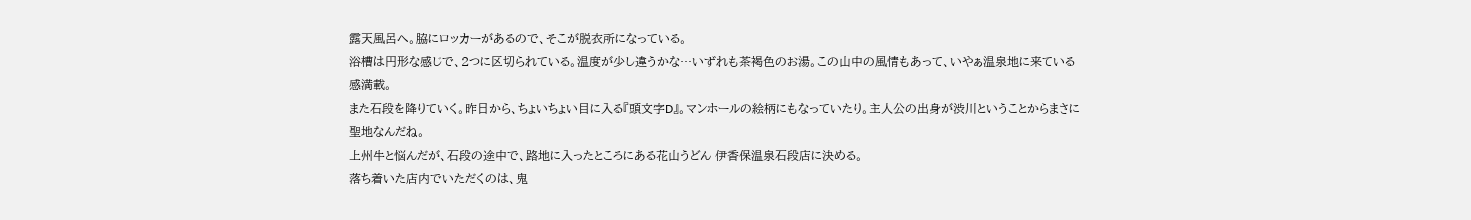露天風呂へ。脇にロッカーがあるので、そこが脱衣所になっている。
浴槽は円形な感じで、2つに区切られている。温度が少し違うかな…いずれも茶褐色のお湯。この山中の風情もあって、いやぁ温泉地に来ている感満載。
また石段を降りていく。昨日から、ちょいちょい目に入る『頭文字D』。マンホールの絵柄にもなっていたり。主人公の出身が渋川ということからまさに聖地なんだね。
上州牛と悩んだが、石段の途中で、路地に入ったところにある花山うどん 伊香保温泉石段店に決める。
落ち着いた店内でいただくのは、鬼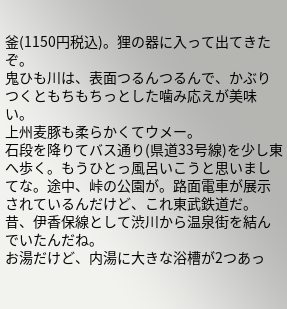釜(1150円税込)。狸の器に入って出てきたぞ。
鬼ひも川は、表面つるんつるんで、かぶりつくともちもちっとした噛み応えが美味い。
上州麦豚も柔らかくてウメー。
石段を降りてバス通り(県道33号線)を少し東へ歩く。もうひとっ風呂いこうと思いましてな。途中、峠の公園が。路面電車が展示されているんだけど、これ東武鉄道だ。昔、伊香保線として渋川から温泉街を結んでいたんだね。
お湯だけど、内湯に大きな浴槽が2つあっ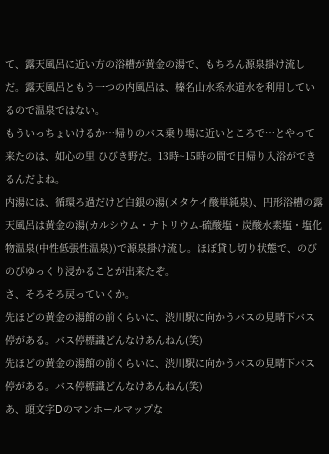て、露天風呂に近い方の浴槽が黄金の湯で、もちろん源泉掛け流しだ。露天風呂ともう一つの内風呂は、榛名山水系水道水を利用しているので温泉ではない。
もういっちょいけるか…帰りのバス乗り場に近いところで…とやって来たのは、如心の里 ひびき野だ。13時~15時の間で日帰り入浴ができるんだよね。
内湯には、循環ろ過だけど白銀の湯(メタケイ酸単純泉)、円形浴槽の露天風呂は黄金の湯(カルシウム・ナトリウム-硫酸塩・炭酸水素塩・塩化物温泉(中性低張性温泉))で源泉掛け流し。ほぼ貸し切り状態で、のびのびゆっくり浸かることが出来たぞ。
さ、そろそろ戻っていくか。
先ほどの黄金の湯館の前くらいに、渋川駅に向かうバスの見晴下バス停がある。バス停標識どんなけあんねん(笑)
先ほどの黄金の湯館の前くらいに、渋川駅に向かうバスの見晴下バス停がある。バス停標識どんなけあんねん(笑)
あ、頭文字Dのマンホールマップな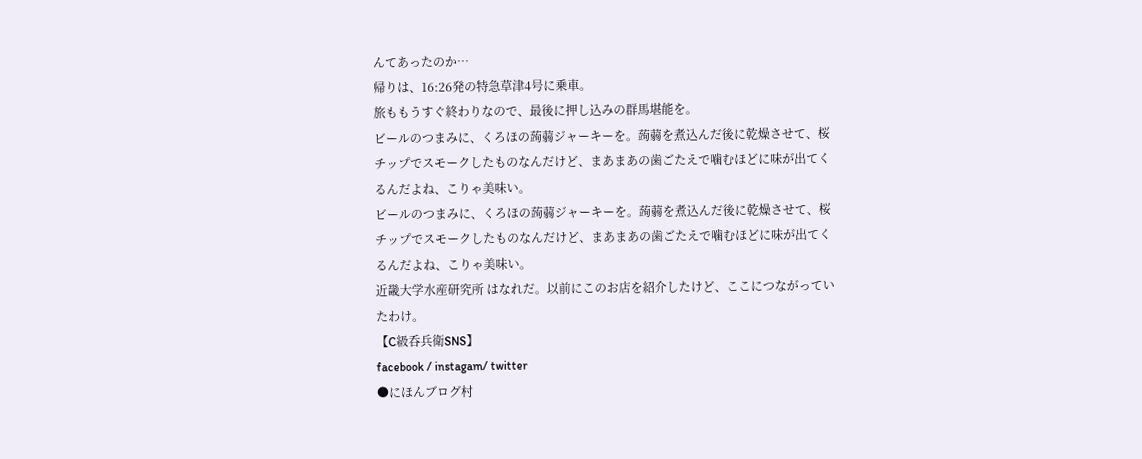んてあったのか…
帰りは、16:26発の特急草津4号に乗車。
旅ももうすぐ終わりなので、最後に押し込みの群馬堪能を。
ビールのつまみに、くろほの蒟蒻ジャーキーを。蒟蒻を煮込んだ後に乾燥させて、桜チップでスモークしたものなんだけど、まあまあの歯ごたえで噛むほどに味が出てくるんだよね、こりゃ美味い。
ビールのつまみに、くろほの蒟蒻ジャーキーを。蒟蒻を煮込んだ後に乾燥させて、桜チップでスモークしたものなんだけど、まあまあの歯ごたえで噛むほどに味が出てくるんだよね、こりゃ美味い。
近畿大学水産研究所 はなれだ。以前にこのお店を紹介したけど、ここにつながっていたわけ。
【C級呑兵衛SNS】
facebook / instagam/ twitter
●にほんブログ村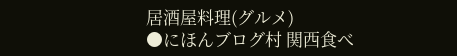居酒屋料理(グルメ)
●にほんブログ村 関西食べ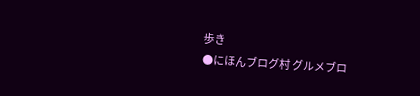歩き
●にほんブログ村 グルメブロ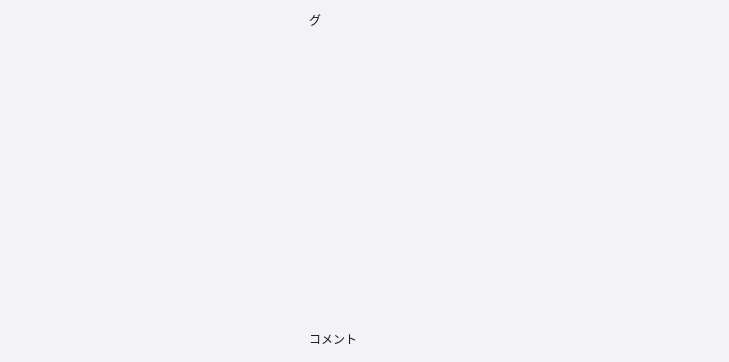グ




















コメント